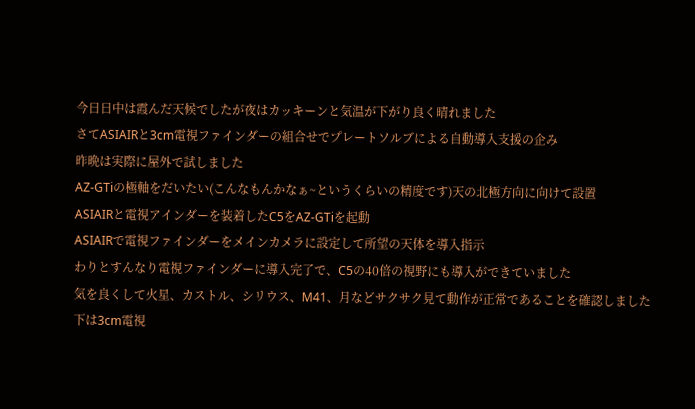今日日中は霞んだ天候でしたが夜はカッキーンと気温が下がり良く晴れました
さてASIAIRと3cm電視ファインダーの組合せでプレートソルブによる自動導入支援の企み
昨晩は実際に屋外で試しました
AZ-GTiの極軸をだいたい(こんなもんかなぁ~というくらいの精度です)天の北極方向に向けて設置
ASIAIRと電視アインダーを装着したC5をAZ-GTiを起動
ASIAIRで電視ファインダーをメインカメラに設定して所望の天体を導入指示
わりとすんなり電視ファインダーに導入完了で、C5の40倍の視野にも導入ができていました
気を良くして火星、カストル、シリウス、M41、月などサクサク見て動作が正常であることを確認しました
下は3cm電視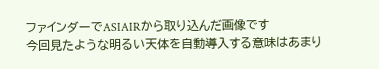ファインダーでASIAIRから取り込んだ画像です
今回見たような明るい天体を自動導入する意味はあまり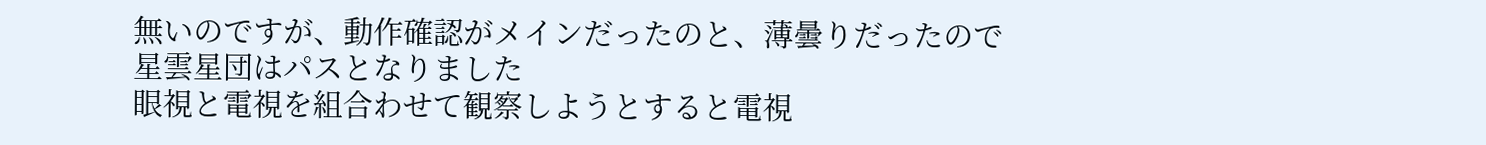無いのですが、動作確認がメインだったのと、薄曇りだったので星雲星団はパスとなりました
眼視と電視を組合わせて観察しようとすると電視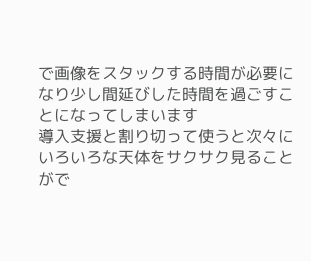で画像をスタックする時間が必要になり少し間延びした時間を過ごすことになってしまいます
導入支援と割り切って使うと次々にいろいろな天体をサクサク見ることがで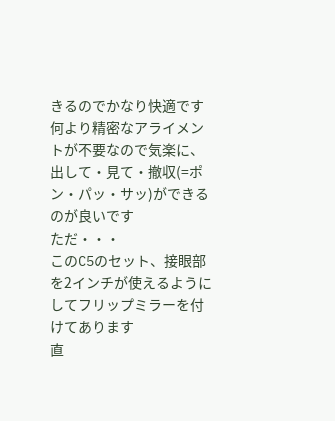きるのでかなり快適です
何より精密なアライメントが不要なので気楽に、出して・見て・撤収(=ポン・パッ・サッ)ができるのが良いです
ただ・・・
このC5のセット、接眼部を2インチが使えるようにしてフリップミラーを付けてあります
直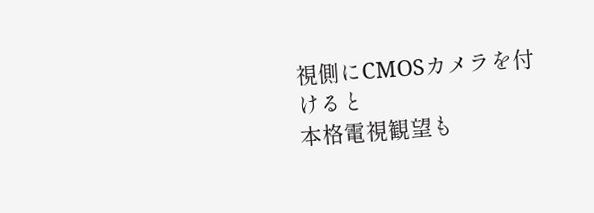視側にCMOSカメラを付けると
本格電視観望も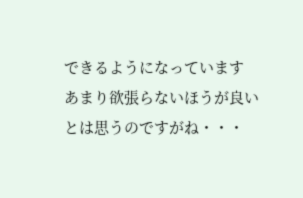できるようになっています
あまり欲張らないほうが良いとは思うのですがね・・・